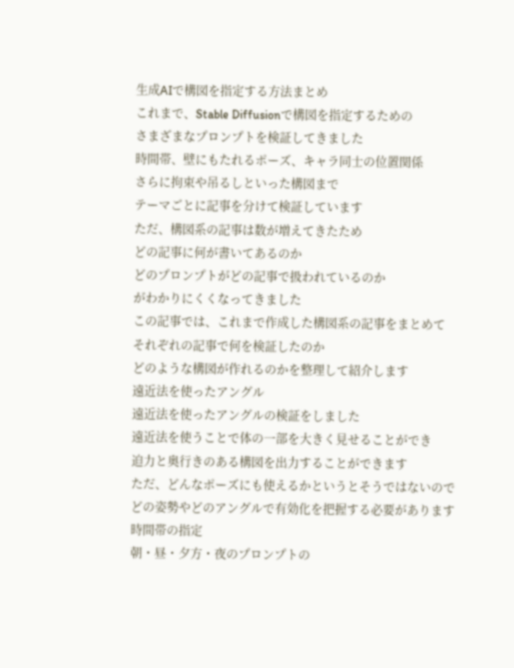生成AIで構図を指定する方法まとめ
これまで、Stable Diffusionで構図を指定するための
さまざまなプロンプトを検証してきました
時間帯、壁にもたれるポーズ、キャラ同士の位置関係
さらに拘束や吊るしといった構図まで
テーマごとに記事を分けて検証しています
ただ、構図系の記事は数が増えてきたため
どの記事に何が書いてあるのか
どのプロンプトがどの記事で扱われているのか
がわかりにくくなってきました
この記事では、これまで作成した構図系の記事をまとめて
それぞれの記事で何を検証したのか
どのような構図が作れるのかを整理して紹介します
遠近法を使ったアングル
遠近法を使ったアングルの検証をしました
遠近法を使うことで体の一部を大きく見せることができ
迫力と奥行きのある構図を出力することができます
ただ、どんなポーズにも使えるかというとそうではないので
どの姿勢やどのアングルで有効化を把握する必要があります
時間帯の指定
朝・昼・夕方・夜のプロンプトの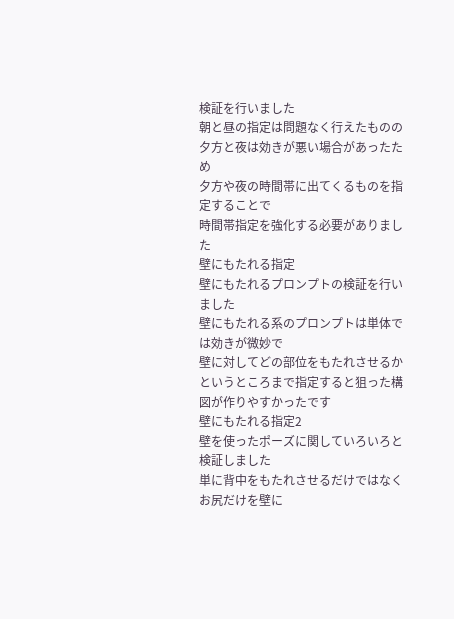検証を行いました
朝と昼の指定は問題なく行えたものの
夕方と夜は効きが悪い場合があったため
夕方や夜の時間帯に出てくるものを指定することで
時間帯指定を強化する必要がありました
壁にもたれる指定
壁にもたれるプロンプトの検証を行いました
壁にもたれる系のプロンプトは単体では効きが微妙で
壁に対してどの部位をもたれさせるか
というところまで指定すると狙った構図が作りやすかったです
壁にもたれる指定2
壁を使ったポーズに関していろいろと検証しました
単に背中をもたれさせるだけではなく
お尻だけを壁に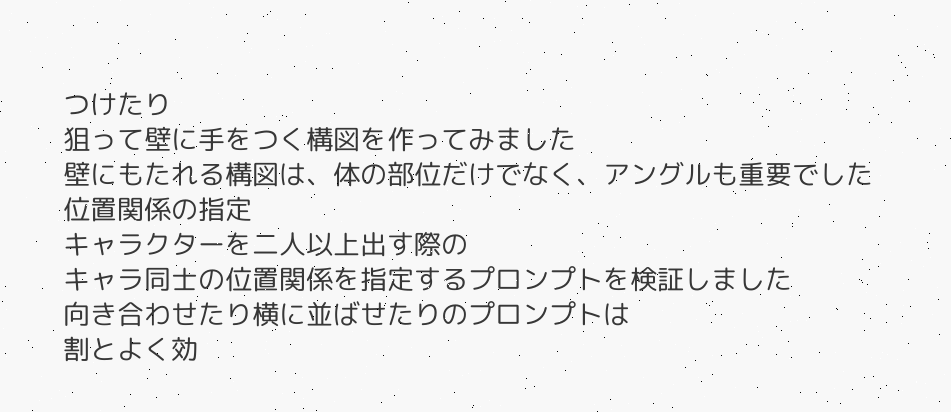つけたり
狙って壁に手をつく構図を作ってみました
壁にもたれる構図は、体の部位だけでなく、アングルも重要でした
位置関係の指定
キャラクターを二人以上出す際の
キャラ同士の位置関係を指定するプロンプトを検証しました
向き合わせたり横に並ばせたりのプロンプトは
割とよく効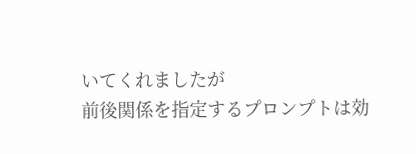いてくれましたが
前後関係を指定するプロンプトは効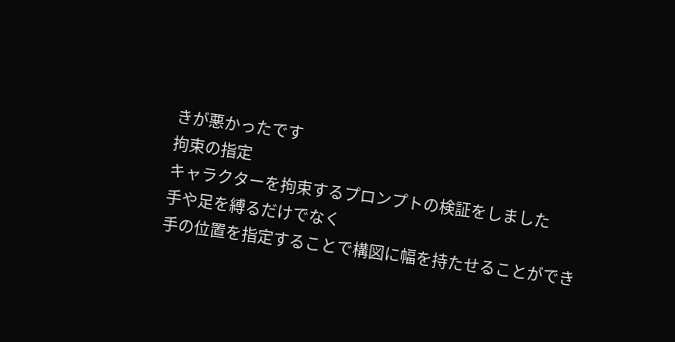きが悪かったです
拘束の指定
キャラクターを拘束するプロンプトの検証をしました
手や足を縛るだけでなく
手の位置を指定することで構図に幅を持たせることができ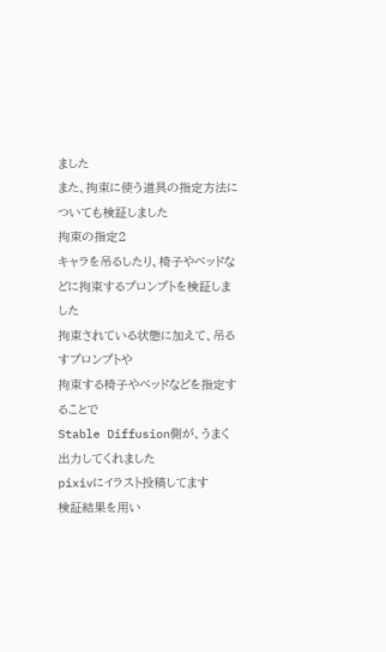ました
また、拘束に使う道具の指定方法についても検証しました
拘束の指定2
キャラを吊るしたり、椅子やベッドなどに拘束するプロンプトを検証しました
拘束されている状態に加えて、吊るすプロンプトや
拘束する椅子やベッドなどを指定することで
Stable Diffusion側が、うまく出力してくれました
pixivにイラスト投稿してます
検証結果を用い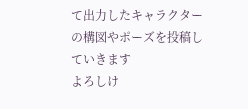て出力したキャラクターの構図やポーズを投稿していきます
よろしけ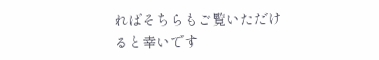ればそちらもご覧いただけると幸いです